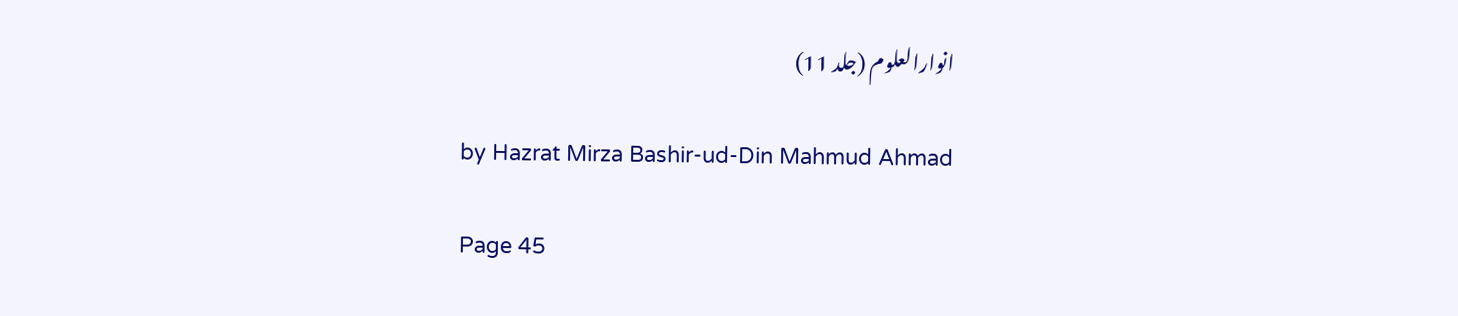انوارالعلوم (جلد 11)

by Hazrat Mirza Bashir-ud-Din Mahmud Ahmad

Page 45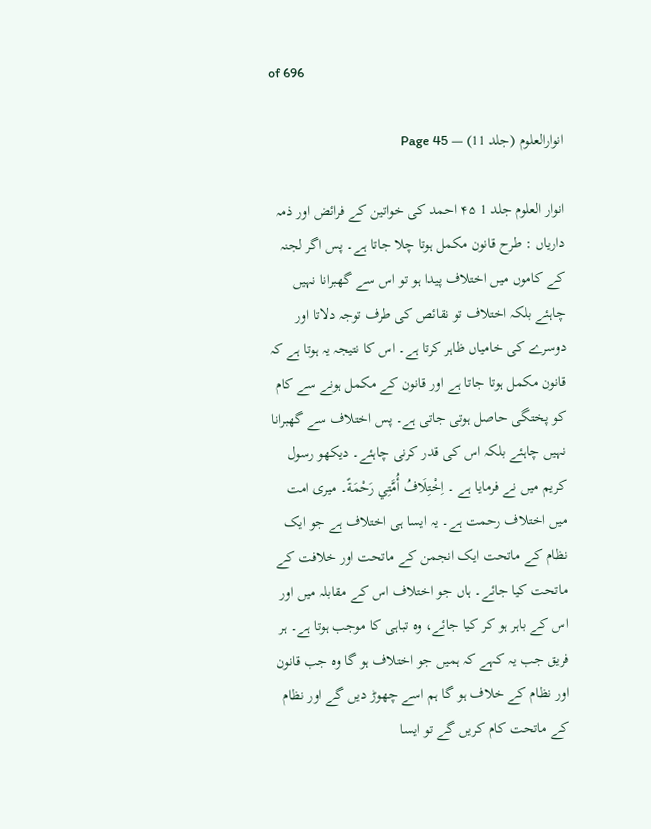of 696

انوارالعلوم (جلد 11) — Page 45

انوار العلوم جلد 1 ۴۵ احمد کی خواتین کے فرائض اور ذمہ داریاں : طرح قانون مکمل ہوتا چلا جاتا ہے۔ پس اگر لجنہ کے کاموں میں اختلاف پیدا ہو تو اس سے گھبرانا نہیں چاہئے بلکہ اختلاف تو نقائص کی طرف توجہ دلاتا اور دوسرے کی خامیاں ظاہر کرتا ہے۔ اس کا نتیجہ یہ ہوتا ہے کہ قانون مکمل ہوتا جاتا ہے اور قانون کے مکمل ہونے سے کام کو پختگی حاصل ہوتی جاتی ہے۔ پس اختلاف سے گھبرانا نہیں چاہئے بلکہ اس کی قدر کرنی چاہئے۔ دیکھو رسول کریم میں نے فرمایا ہے ۔ اِخْتِلَافُ أُمَّتِي رَحْمَةً۔ میری امت میں اختلاف رحمت ہے۔ یہ ایسا ہی اختلاف ہے جو ایک نظام کے ماتحت ایک انجمن کے ماتحت اور خلافت کے ماتحت کیا جائے۔ ہاں جو اختلاف اس کے مقابلہ میں اور اس کے باہر ہو کر کیا جائے، وہ تباہی کا موجب ہوتا ہے۔ ہر فریق جب یہ کہے کہ ہمیں جو اختلاف ہو گا وہ جب قانون اور نظام کے خلاف ہو گا ہم اسے چھوڑ دیں گے اور نظام کے ماتحت کام کریں گے تو ایسا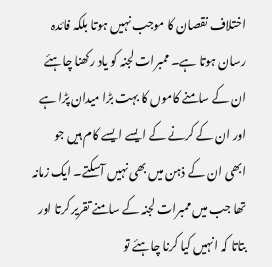اختلاف نقصان کا موجب نہیں ہوتا بلکہ فائدہ رسان ہوتا ہے۔ ممبرات لجنہ کو یاد رکھنا چاہئے ان کے سامنے کاموں کا بہت بڑا میدان پڑا ہے اور ان کے کرنے کے ایسے ایسے کام ہیں جو ابھی ان کے ذہن میں بھی نہیں آسکتے۔ ایک زمانہ تھا جب میں ممبرات لجنہ کے سامنے تقریر کرتا اور بتاتا کہ انہیں کیا کرنا چاہئے تو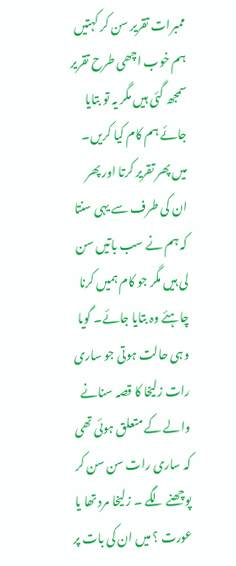ممبرات تقریر سن کر کہتیں ہم خوب اچھی طرح تقریر سمجھ گئی ہیں مگر یہ تو بتایا جائے ہم کام کیا کریں۔ میں پھر تقریر کرتا اور پھر ان کی طرف سے یہی سنتا کہ ہم نے سب باتیں سن لی ہیں مگر جو کام ہمیں کرنا چاہئے وہ بتایا جائے۔ گویا وہی حالت ہوتی جو ساری رات زلیخا کا قصہ سنانے والے کے متعلق ہوئی تھی کہ ساری رات سن سن کر پوچھنے لگے ۔ زلیخا مرد تھا یا عورت ؟ میں ان کی بات پر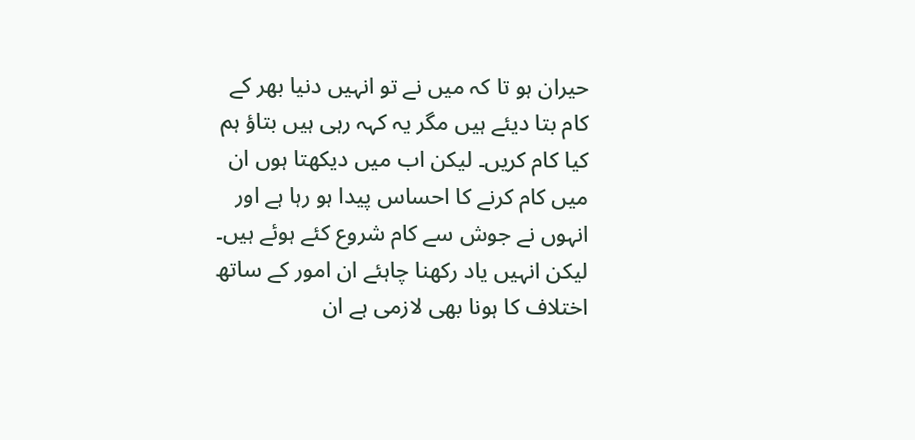حیران ہو تا کہ میں نے تو انہیں دنیا بھر کے کام بتا دیئے ہیں مگر یہ کہہ رہی ہیں بتاؤ ہم کیا کام کریں۔ لیکن اب میں دیکھتا ہوں ان میں کام کرنے کا احساس پیدا ہو رہا ہے اور انہوں نے جوش سے کام شروع کئے ہوئے ہیں۔ لیکن انہیں یاد رکھنا چاہئے ان امور کے ساتھ اختلاف کا ہونا بھی لازمی ہے ان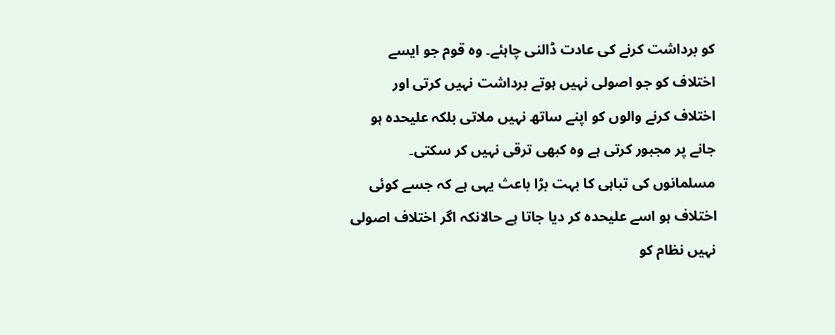کو برداشت کرنے کی عادت ڈالنی چاہئے۔ وہ قوم جو ایسے اختلاف کو جو اصولی نہیں ہوتے برداشت نہیں کرتی اور اختلاف کرنے والوں کو اپنے ساتھ نہیں ملاتی بلکہ علیحدہ ہو جانے پر مجبور کرتی ہے وہ کبھی ترقی نہیں کر سکتی۔ مسلمانوں کی تباہی کا بہت بڑا باعث یہی ہے کہ جسے کوئی اختلاف ہو اسے علیحدہ کر دیا جاتا ہے حالانکہ اگر اختلاف اصولی نہیں نظام کو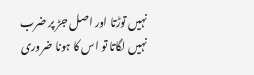نہیں توڑتا اور اصل جڑ پر ضرب نہیں لگاتا تو اس کا ہونا ضروری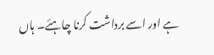ہے اور اسے برداشت کرنا چاہئے۔ ہاں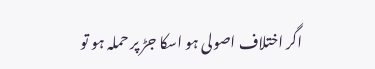اگر اختلاف اصولی ہو اسکا جڑ پر حملہ ہو تو